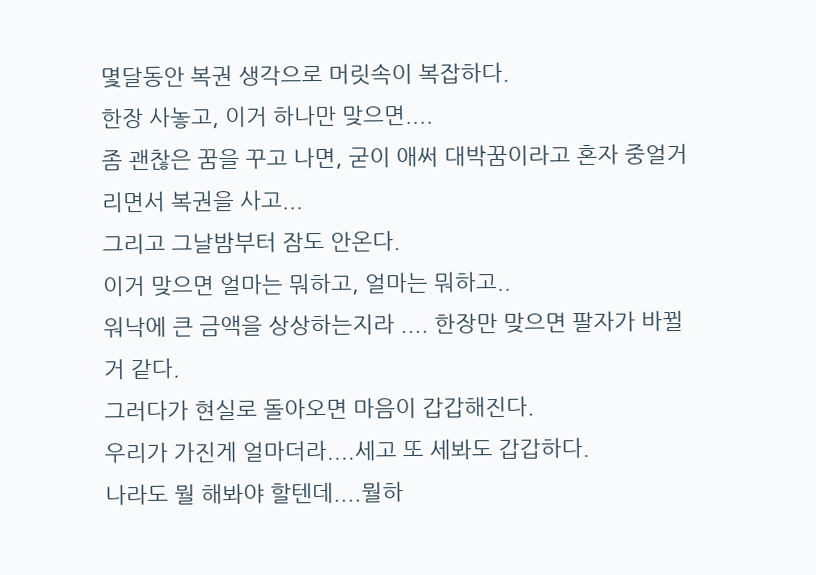몇달동안 복권 생각으로 머릿속이 복잡하다.
한장 사놓고, 이거 하나만 맞으면....
좀 괜찮은 꿈을 꾸고 나면, 굳이 애써 대박꿈이라고 혼자 중얼거리면서 복권을 사고...
그리고 그날밤부터 잠도 안온다.
이거 맞으면 얼마는 뭐하고, 얼마는 뭐하고..
워낙에 큰 금액을 상상하는지라 .... 한장만 맞으면 팔자가 바뀔 거 같다.
그러다가 현실로 돌아오면 마음이 갑갑해진다.
우리가 가진게 얼마더라....세고 또 세봐도 갑갑하다.
나라도 뭘 해봐야 할텐데....뭘하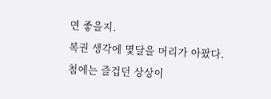면 좋을지.
복권 생각에 몇달을 머리가 아팠다.
첨에는 즐겁던 상상이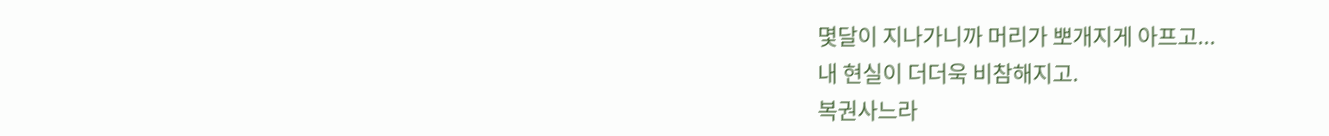몇달이 지나가니까 머리가 뽀개지게 아프고...
내 현실이 더더욱 비참해지고.
복권사느라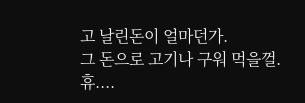고 날린돈이 얼마던가.
그 돈으로 고기나 구워 먹을껄.
휴....